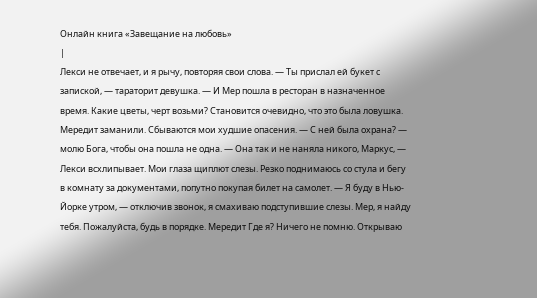Онлайн книга «Завещание на любовь»
|
Лекси не отвечает, и я рычу, повторяя свои слова. — Ты прислал ей букет с запиской, — тараторит девушка. — И Мер пошла в ресторан в назначенное время. Какие цветы, черт возьми? Становится очевидно, что это была ловушка. Мередит заманили. Сбываются мои худшие опасения. — С ней была охрана? — молю Бога, чтобы она пошла не одна. — Она так и не наняла никого, Маркус, — Лекси всхлипывает. Мои глаза щиплют слезы. Резко поднимаюсь со стула и бегу в комнату за документами, попутно покупая билет на самолет. — Я буду в Нью-Йорке утром, — отключив звонок, я смахиваю подступившие слезы. Мер, я найду тебя. Пожалуйста, будь в порядке. Мередит Где я? Ничего не помню. Открываю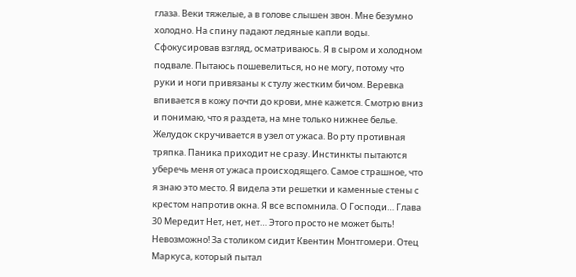глаза. Веки тяжелые, а в голове слышен звон. Мне безумно холодно. На спину падают ледяные капли воды. Сфокусировав взгляд, осматриваюсь. Я в сыром и холодном подвале. Пытаюсь пошевелиться, но не могу, потому что руки и ноги привязаны к стулу жестким бичом. Веревка впивается в кожу почти до крови, мне кажется. Смотрю вниз и понимаю, что я раздета, на мне только нижнее белье. Желудок скручивается в узел от ужаса. Во рту противная тряпка. Паника приходит не сразу. Инстинкты пытаются уберечь меня от ужаса происходящего. Самое страшное, что я знаю это место. Я видела эти решетки и каменные стены с крестом напротив окна. Я все вспомнила. О Господи… Глава 30 Мередит Нет, нет, нет… Этого просто не может быть! Невозможно! За столиком сидит Квентин Монтгомери. Отец Маркуса, который пытал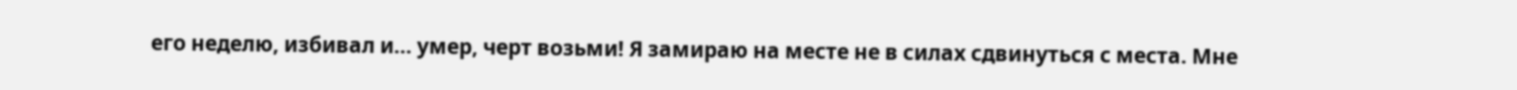его неделю, избивал и… умер, черт возьми! Я замираю на месте не в силах сдвинуться с места. Мне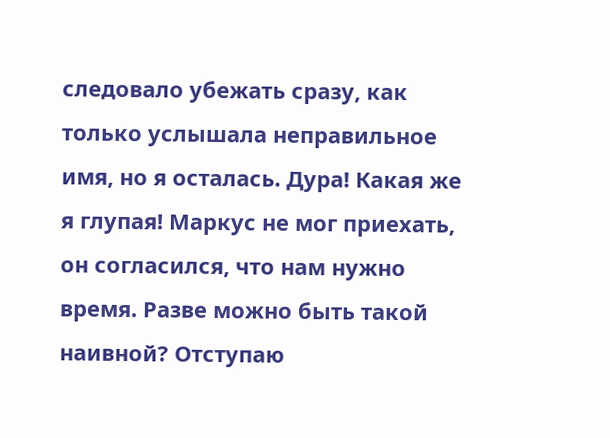следовало убежать сразу, как только услышала неправильное имя, но я осталась. Дура! Какая же я глупая! Маркус не мог приехать, он согласился, что нам нужно время. Разве можно быть такой наивной? Отступаю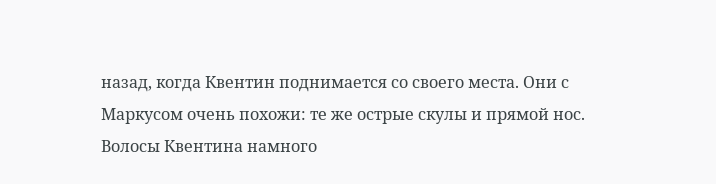назад, когда Квентин поднимается со своего места. Они с Маркусом очень похожи: те же острые скулы и прямой нос. Волосы Квентина намного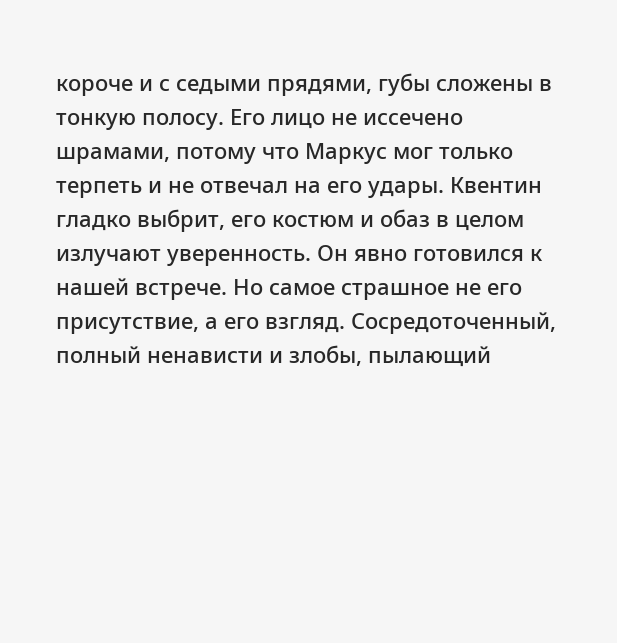короче и с седыми прядями, губы сложены в тонкую полосу. Его лицо не иссечено шрамами, потому что Маркус мог только терпеть и не отвечал на его удары. Квентин гладко выбрит, его костюм и обаз в целом излучают уверенность. Он явно готовился к нашей встрече. Но самое страшное не его присутствие, а его взгляд. Сосредоточенный, полный ненависти и злобы, пылающий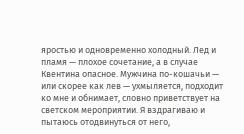яростью и одновременно холодный. Лед и пламя — плохое сочетание, а в случае Квентина опасное. Мужчина по-кошачьи — или скорее как лев — ухмыляется, подходит ко мне и обнимает, словно приветствует на светском мероприятии. Я вздрагиваю и пытаюсь отодвинуться от него,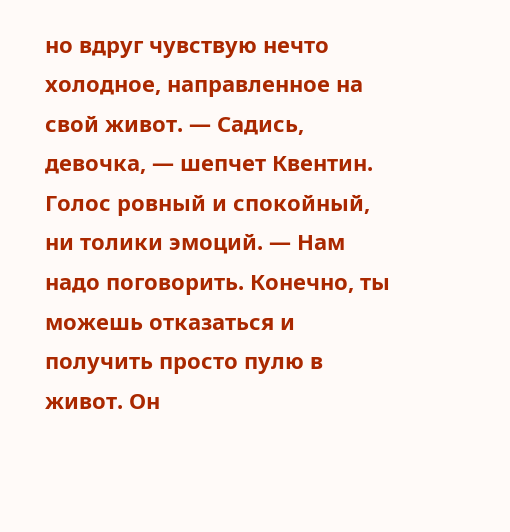но вдруг чувствую нечто холодное, направленное на свой живот. — Садись, девочка, — шепчет Квентин. Голос ровный и спокойный, ни толики эмоций. — Нам надо поговорить. Конечно, ты можешь отказаться и получить просто пулю в живот. Он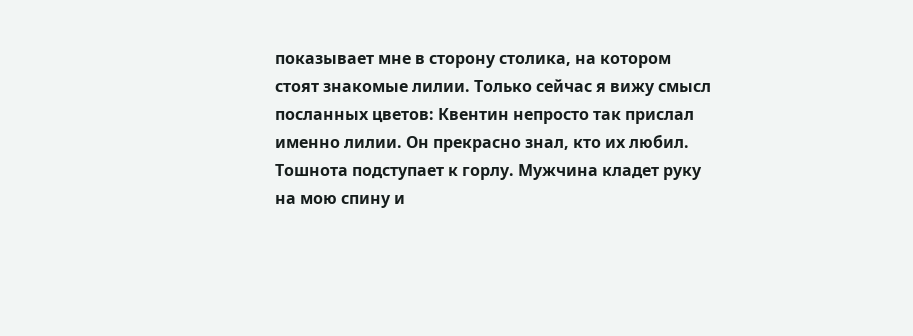показывает мне в сторону столика, на котором стоят знакомые лилии. Только сейчас я вижу смысл посланных цветов: Квентин непросто так прислал именно лилии. Он прекрасно знал, кто их любил. Тошнота подступает к горлу. Мужчина кладет руку на мою спину и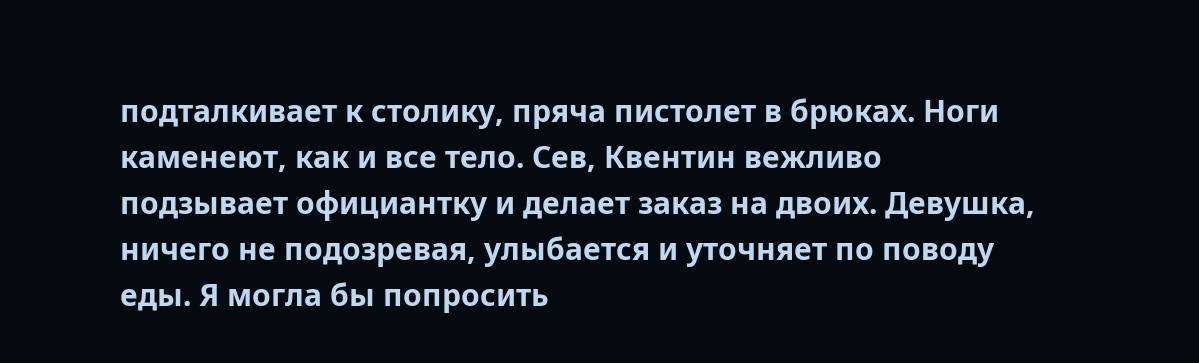подталкивает к столику, пряча пистолет в брюках. Ноги каменеют, как и все тело. Сев, Квентин вежливо подзывает официантку и делает заказ на двоих. Девушка, ничего не подозревая, улыбается и уточняет по поводу еды. Я могла бы попросить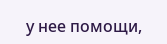у нее помощи,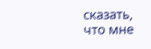сказать, что мне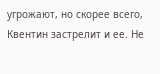угрожают, но скорее всего, Квентин застрелит и ее. Не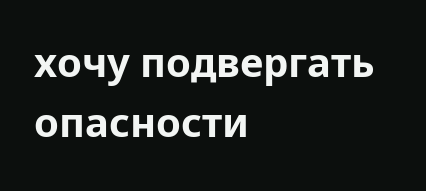хочу подвергать опасности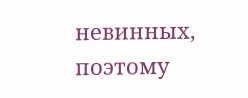невинных, поэтому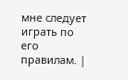мне следует играть по его правилам. |